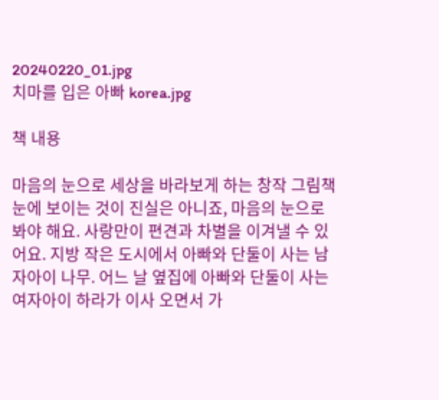20240220_01.jpg
치마를 입은 아빠 korea.jpg

책 내용

마음의 눈으로 세상을 바라보게 하는 창작 그림책 눈에 보이는 것이 진실은 아니죠, 마음의 눈으로 봐야 해요. 사랑만이 편견과 차별을 이겨낼 수 있어요. 지방 작은 도시에서 아빠와 단둘이 사는 남자아이 나무. 어느 날 옆집에 아빠와 단둘이 사는 여자아이 하라가 이사 오면서 가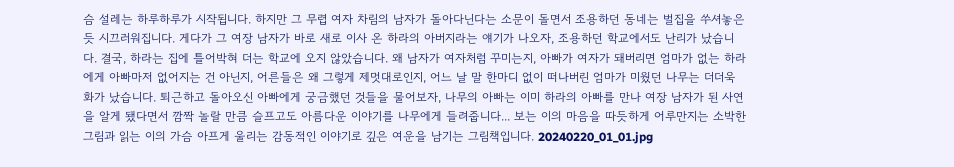슴 설레는 하루하루가 시작됩니다. 하지만 그 무렵 여자 차림의 남자가 돌아다닌다는 소문이 돌면서 조용하던 동네는 벌집을 쑤셔놓은 듯 시끄러워집니다. 게다가 그 여장 남자가 바로 새로 이사 온 하라의 아버지라는 얘기가 나오자, 조용하던 학교에서도 난리가 났습니다. 결국, 하라는 집에 틀어박혀 더는 학교에 오지 않았습니다. 왜 남자가 여자처럼 꾸미는지, 아빠가 여자가 돼버리면 엄마가 없는 하라에게 아빠마저 없어지는 건 아닌지, 어른들은 왜 그렇게 제멋대로인지, 어느 날 말 한마디 없이 떠나버린 엄마가 미웠던 나무는 더더욱 화가 났습니다. 퇴근하고 돌아오신 아빠에게 궁금했던 것들을 물어보자, 나무의 아빠는 이미 하라의 아빠를 만나 여장 남자가 된 사연을 알게 됐다면서 깜짝 놀랄 만큼 슬프고도 아름다운 이야기를 나무에게 들려줍니다... 보는 이의 마음을 따듯하게 어루만지는 소박한 그림과 읽는 이의 가슴 아프게 울리는 감동적인 이야기로 깊은 여운을 남기는 그림책입니다. 20240220_01_01.jpg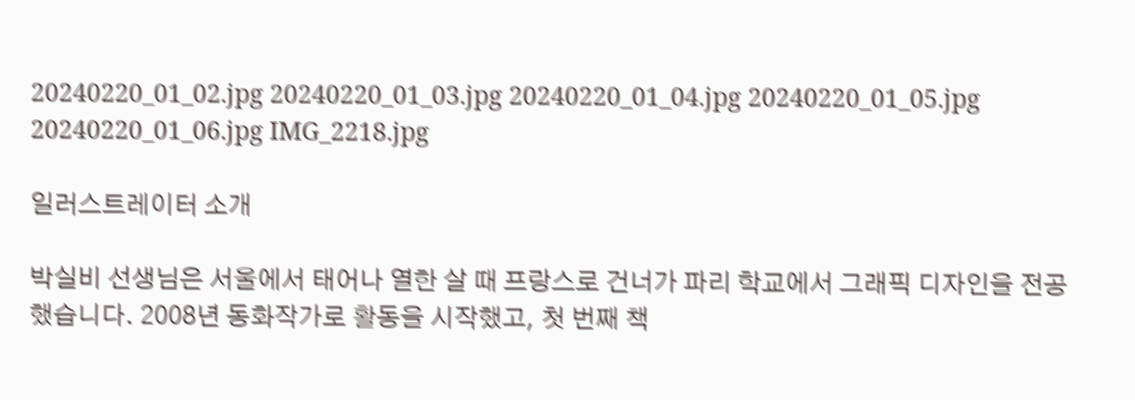20240220_01_02.jpg 20240220_01_03.jpg 20240220_01_04.jpg 20240220_01_05.jpg 20240220_01_06.jpg IMG_2218.jpg

일러스트레이터 소개

박실비 선생님은 서울에서 태어나 열한 살 때 프랑스로 건너가 파리 학교에서 그래픽 디자인을 전공했습니다. 2008년 동화작가로 활동을 시작했고, 첫 번째 책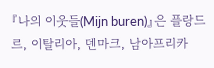『나의 이웃들(Mijn buren)』은 플랑드르, 이탈리아, 덴마크, 남아프리카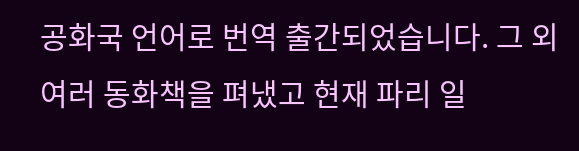공화국 언어로 번역 출간되었습니다. 그 외 여러 동화책을 펴냈고 현재 파리 일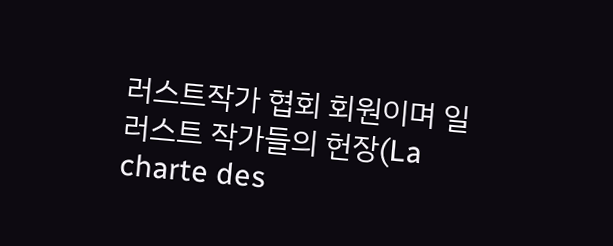러스트작가 협회 회원이며 일러스트 작가들의 헌장(La charte des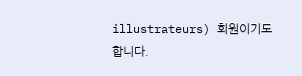illustrateurs) 회원이기도 합니다.